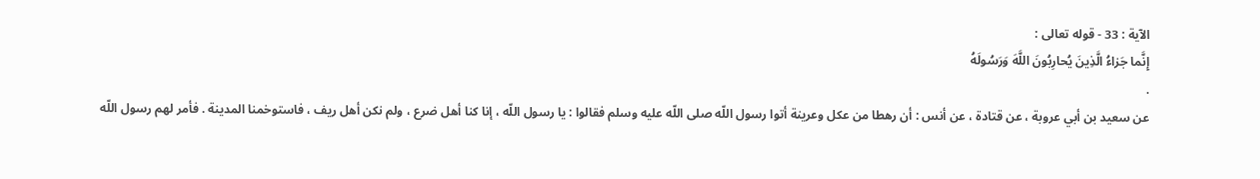الآية : 33 - قوله تعالى :
إِنَّما جَزاءُ الَّذِينَ يُحارِبُونَ اللَّهَ وَرَسُولَهُ
.
عن سعيد بن أبي عروبة ، عن قتادة ، عن أنس : أن رهطا من عكل وعرينة أتوا رسول اللّه صلى اللّه عليه وسلم فقالوا : يا رسول اللّه ، إنا كنا أهل ضرع ، ولم نكن أهل ريف ، فاستوخمنا المدينة . فأمر لهم رسول اللّه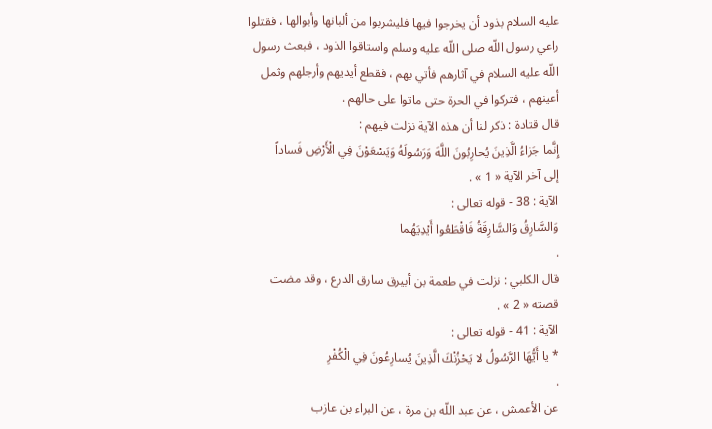عليه السلام بذود أن يخرجوا فيها فليشربوا من ألبانها وأبوالها ، فقتلوا راعي رسول اللّه صلى اللّه عليه وسلم واستاقوا الذود ، فبعث رسول اللّه عليه السلام في آثارهم فأتي بهم ، فقطع أيديهم وأرجلهم وثمل أعينهم ، فتركوا في الحرة حتى ماتوا على حالهم .
قال قتادة : ذكر لنا أن هذه الآية نزلت فيهم :
إِنَّما جَزاءُ الَّذِينَ يُحارِبُونَ اللَّهَ وَرَسُولَهُ وَيَسْعَوْنَ فِي الْأَرْضِ فَساداً
إلى آخر الآية « 1 » .
الآية : 38 - قوله تعالى :
وَالسَّارِقُ وَالسَّارِقَةُ فَاقْطَعُوا أَيْدِيَهُما
.
قال الكلبي : نزلت في طعمة بن أبيرق سارق الدرع ، وقد مضت قصته « 2 » .
الآية : 41 - قوله تعالى :
* يا أَيُّهَا الرَّسُولُ لا يَحْزُنْكَ الَّذِينَ يُسارِعُونَ فِي الْكُفْرِ
.
عن الأعمش ، عن عبد اللّه بن مرة ، عن البراء بن عازب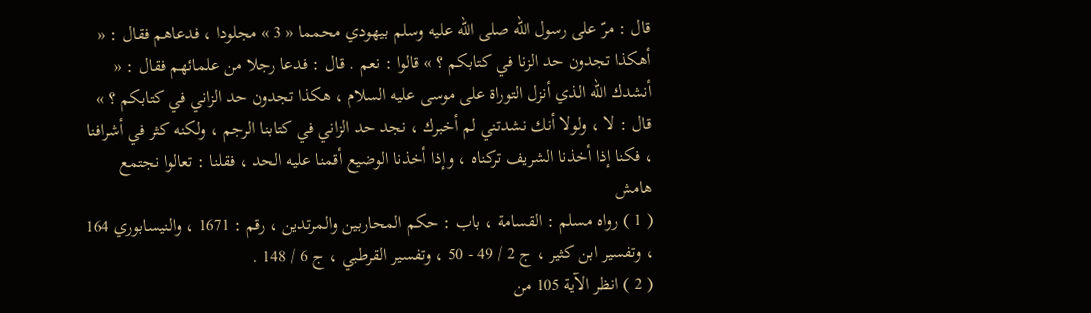قال : مرّ على رسول اللّه صلى اللّه عليه وسلم بيهودي محمما « 3 » مجلودا ، فدعاهم فقال : « أهكذا تجدون حد الزنا في كتابكم ؟ » قالوا : نعم . قال : فدعا رجلا من علمائهم فقال : « أنشدك اللّه الذي أنزل التوراة على موسى عليه السلام ، هكذا تجدون حد الزاني في كتابكم ؟ » قال : لا ، ولولا أنك نشدتني لم أخبرك ، نجد حد الزاني في كتابنا الرجم ، ولكنه كثر في أشرافنا ، فكنا إذا أخذنا الشريف تركناه ، وإذا أخذنا الوضيع أقمنا عليه الحد ، فقلنا : تعالوا نجتمع
هامش
( 1 ) رواه مسلم : القسامة ، باب : حكم المحاربين والمرتدين ، رقم : 1671 ، والنيسابوري 164 ، وتفسير ابن كثير ، ج 2 / 49 - 50 ، وتفسير القرطبي ، ج 6 / 148 .
( 2 ) انظر الآية 105 من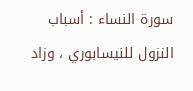سورة النساء : أسباب النزول للنيسابوري ، وزاد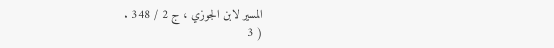المسير لابن الجوزي ، ج 2 / 348 .
( 3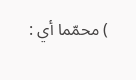) محمّما أي :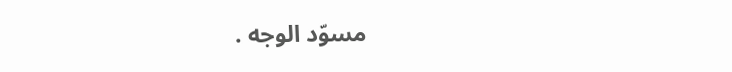مسوّد الوجه .